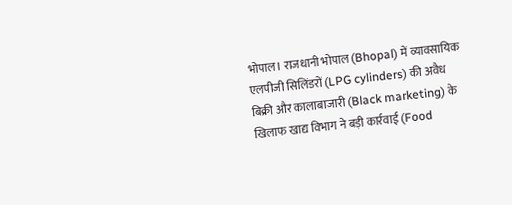भोपाल। राजधानी भोपाल (Bhopal) में व्यावसायिक एलपीजी सिलिंडरों (LPG cylinders) की अवैध बिक्री और कालाबाजारी (Black marketing) के खिलाफ खाद्य विभाग ने बड़ी कार्रवाई (Food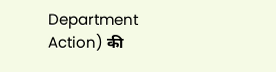Department Action) की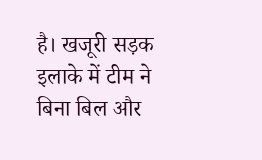है। खजूरी सड़क इलाके में टीम ने बिना बिल और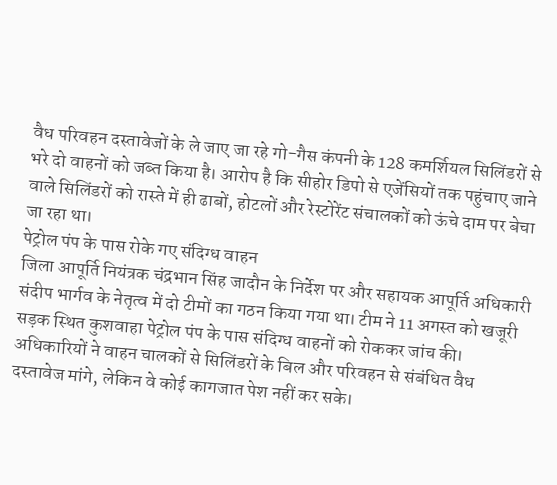वैध परिवहन दस्तावेजों के ले जाए जा रहे गो-गैस कंपनी के 128 कमर्शियल सिलिंडरों से भरे दो वाहनों को जब्त किया है। आरोप है कि सीहोर डिपो से एजेंसियों तक पहुंचाए जाने वाले सिलिंडरों को रास्ते में ही ढाबों, होटलों और रेस्टोरेंट संचालकों को ऊंचे दाम पर बेचा जा रहा था।
पेट्रोल पंप के पास रोके गए संदिग्ध वाहन
जिला आपूर्ति नियंत्रक चंद्रभान सिंह जादौन के निर्देश पर और सहायक आपूर्ति अधिकारी संदीप भार्गव के नेतृत्व में दो टीमों का गठन किया गया था। टीम ने 11 अगस्त को खजूरी सड़क स्थित कुशवाहा पेट्रोल पंप के पास संदिग्ध वाहनों को रोककर जांच की।
अधिकारियों ने वाहन चालकों से सिलिंडरों के बिल और परिवहन से संबंधित वैध दस्तावेज मांगे, लेकिन वे कोई कागजात पेश नहीं कर सके।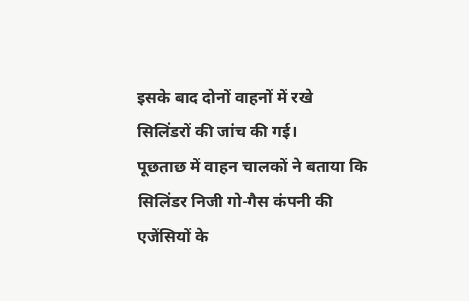इसके बाद दोनों वाहनों में रखे सिलिंडरों की जांच की गई।
पूछताछ में वाहन चालकों ने बताया कि सिलिंडर निजी गो-गैस कंपनी की एजेंसियों के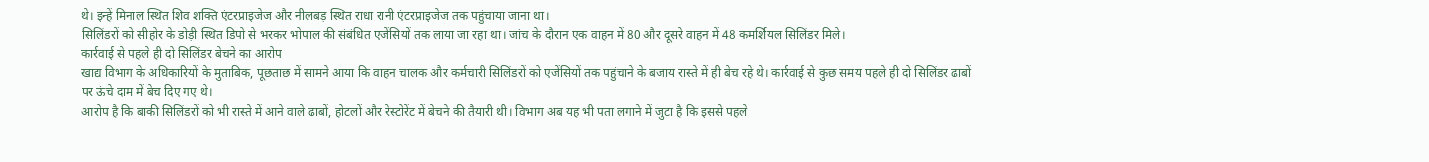थे। इन्हें मिनाल स्थित शिव शक्ति एंटरप्राइजेज और नीलबड़ स्थित राधा रानी एंटरप्राइजेज तक पहुंचाया जाना था।
सिलिंडरों को सीहोर के डोड़ी स्थित डिपो से भरकर भोपाल की संबंधित एजेंसियों तक लाया जा रहा था। जांच के दौरान एक वाहन में 80 और दूसरे वाहन में 48 कमर्शियल सिलिंडर मिले।
कार्रवाई से पहले ही दो सिलिंडर बेचने का आरोप
खाद्य विभाग के अधिकारियों के मुताबिक, पूछताछ में सामने आया कि वाहन चालक और कर्मचारी सिलिंडरों को एजेंसियों तक पहुंचाने के बजाय रास्ते में ही बेच रहे थे। कार्रवाई से कुछ समय पहले ही दो सिलिंडर ढाबों पर ऊंचे दाम में बेच दिए गए थे।
आरोप है कि बाकी सिलिंडरों को भी रास्ते में आने वाले ढाबों, होटलों और रेस्टोरेंट में बेचने की तैयारी थी। विभाग अब यह भी पता लगाने में जुटा है कि इससे पहले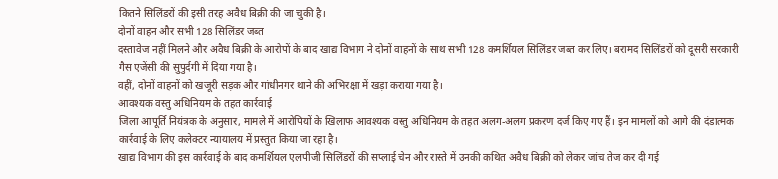कितने सिलिंडरों की इसी तरह अवैध बिक्री की जा चुकी है।
दोनों वाहन और सभी 128 सिलिंडर जब्त
दस्तावेज नहीं मिलने और अवैध बिक्री के आरोपों के बाद खाद्य विभाग ने दोनों वाहनों के साथ सभी 128 कमर्शियल सिलिंडर जब्त कर लिए। बरामद सिलिंडरों को दूसरी सरकारी गैस एजेंसी की सुपुर्दगी में दिया गया है।
वहीं, दोनों वाहनों को खजूरी सड़क और गांधीनगर थाने की अभिरक्षा में खड़ा कराया गया है।
आवश्यक वस्तु अधिनियम के तहत कार्रवाई
जिला आपूर्ति नियंत्रक के अनुसार, मामले में आरोपियों के खिलाफ आवश्यक वस्तु अधिनियम के तहत अलग-अलग प्रकरण दर्ज किए गए हैं। इन मामलों को आगे की दंडात्मक कार्रवाई के लिए कलेक्टर न्यायालय में प्रस्तुत किया जा रहा है।
खाद्य विभाग की इस कार्रवाई के बाद कमर्शियल एलपीजी सिलिंडरों की सप्लाई चेन और रास्ते में उनकी कथित अवैध बिक्री को लेकर जांच तेज कर दी गई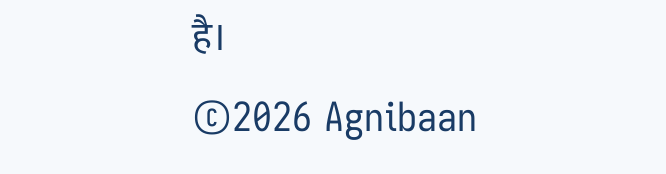है।
©2026 Agnibaan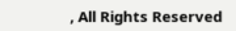, All Rights Reserved